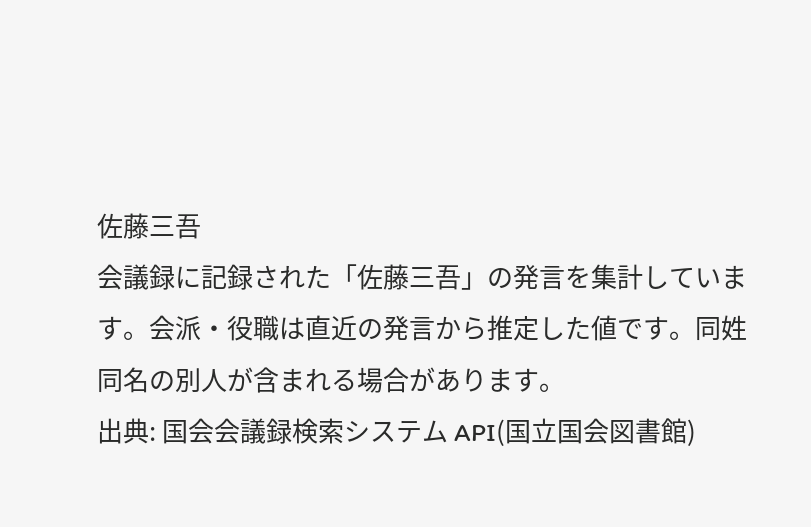佐藤三吾
会議録に記録された「佐藤三吾」の発言を集計しています。会派・役職は直近の発言から推定した値です。同姓同名の別人が含まれる場合があります。
出典: 国会会議録検索システム API(国立国会図書館)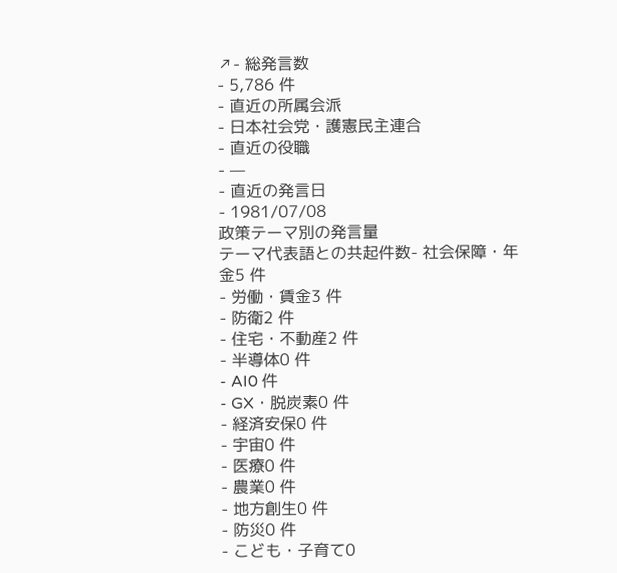↗- 総発言数
- 5,786 件
- 直近の所属会派
- 日本社会党・護憲民主連合
- 直近の役職
- —
- 直近の発言日
- 1981/07/08
政策テーマ別の発言量
テーマ代表語との共起件数- 社会保障・年金5 件
- 労働・賃金3 件
- 防衛2 件
- 住宅・不動産2 件
- 半導体0 件
- AI0 件
- GX・脱炭素0 件
- 経済安保0 件
- 宇宙0 件
- 医療0 件
- 農業0 件
- 地方創生0 件
- 防災0 件
- こども・子育て0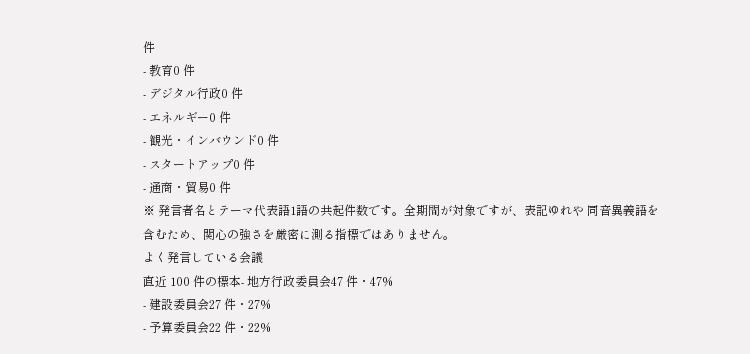件
- 教育0 件
- デジタル行政0 件
- エネルギー0 件
- 観光・インバウンド0 件
- スタートアップ0 件
- 通商・貿易0 件
※ 発言者名とテーマ代表語1語の共起件数です。全期間が対象ですが、表記ゆれや 同音異義語を含むため、関心の強さを厳密に測る指標ではありません。
よく発言している会議
直近 100 件の標本- 地方行政委員会47 件・47%
- 建設委員会27 件・27%
- 予算委員会22 件・22%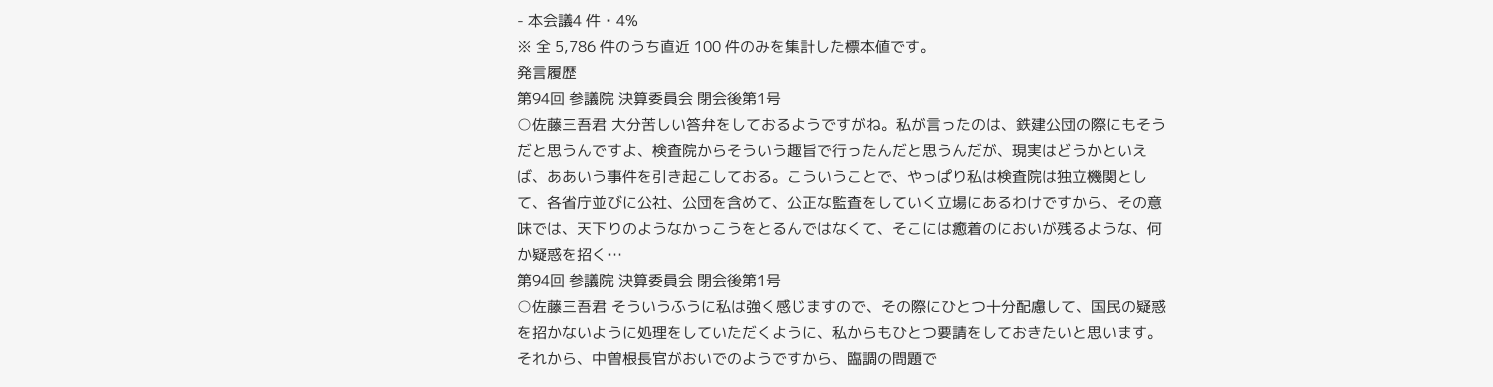- 本会議4 件・4%
※ 全 5,786 件のうち直近 100 件のみを集計した標本値です。
発言履歴
第94回 参議院 決算委員会 閉会後第1号
○佐藤三吾君 大分苦しい答弁をしておるようですがね。私が言ったのは、鉄建公団の際にもそうだと思うんですよ、検査院からそういう趣旨で行ったんだと思うんだが、現実はどうかといえば、ああいう事件を引き起こしておる。こういうことで、やっぱり私は検査院は独立機関として、各省庁並びに公社、公団を含めて、公正な監査をしていく立場にあるわけですから、その意味では、天下りのようなかっこうをとるんではなくて、そこには癒着のにおいが残るような、何か疑惑を招く…
第94回 参議院 決算委員会 閉会後第1号
○佐藤三吾君 そういうふうに私は強く感じますので、その際にひとつ十分配慮して、国民の疑惑を招かないように処理をしていただくように、私からもひとつ要請をしておきたいと思います。 それから、中曽根長官がおいでのようですから、臨調の問題で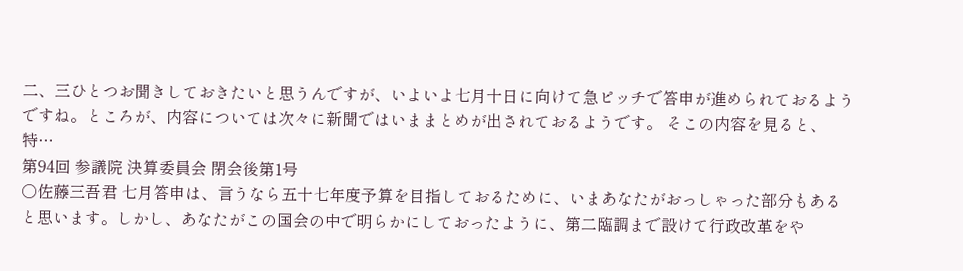二、三ひとつお聞きしておきたいと思うんですが、いよいよ七月十日に向けて急ピッチで答申が進められておるようですね。ところが、内容については次々に新聞ではいままとめが出されておるようです。 そこの内容を見ると、特…
第94回 参議院 決算委員会 閉会後第1号
○佐藤三吾君 七月答申は、言うなら五十七年度予算を目指しておるために、いまあなたがおっしゃった部分もあると思います。しかし、あなたがこの国会の中で明らかにしておったように、第二臨調まで設けて行政改革をや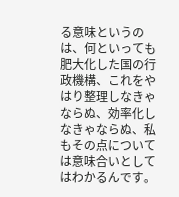る意味というのは、何といっても肥大化した国の行政機構、これをやはり整理しなきゃならぬ、効率化しなきゃならぬ、私もその点については意味合いとしてはわかるんです。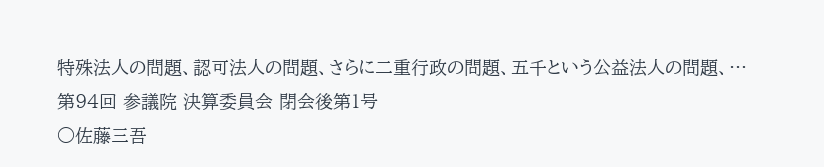特殊法人の問題、認可法人の問題、さらに二重行政の問題、五千という公益法人の問題、…
第94回 参議院 決算委員会 閉会後第1号
○佐藤三吾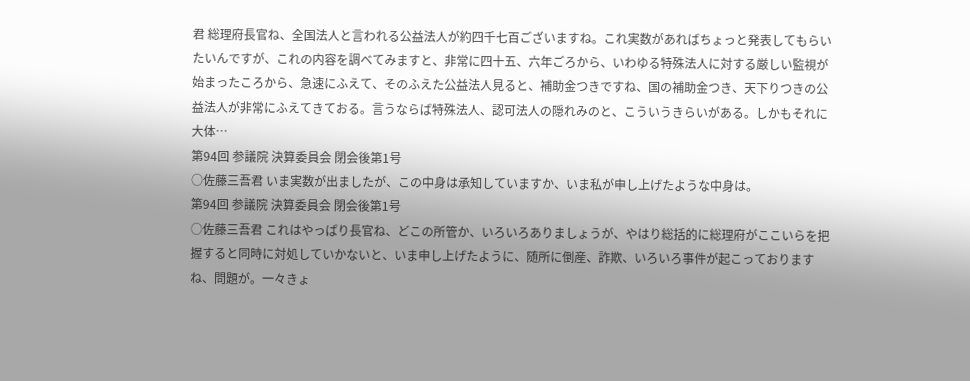君 総理府長官ね、全国法人と言われる公益法人が約四千七百ございますね。これ実数があればちょっと発表してもらいたいんですが、これの内容を調べてみますと、非常に四十五、六年ごろから、いわゆる特殊法人に対する厳しい監視が始まったころから、急速にふえて、そのふえた公益法人見ると、補助金つきですね、国の補助金つき、天下りつきの公益法人が非常にふえてきておる。言うならば特殊法人、認可法人の隠れみのと、こういうきらいがある。しかもそれに大体…
第94回 参議院 決算委員会 閉会後第1号
○佐藤三吾君 いま実数が出ましたが、この中身は承知していますか、いま私が申し上げたような中身は。
第94回 参議院 決算委員会 閉会後第1号
○佐藤三吾君 これはやっぱり長官ね、どこの所管か、いろいろありましょうが、やはり総括的に総理府がここいらを把握すると同時に対処していかないと、いま申し上げたように、随所に倒産、詐欺、いろいろ事件が起こっておりますね、問題が。一々きょ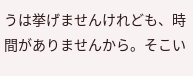うは挙げませんけれども、時間がありませんから。そこい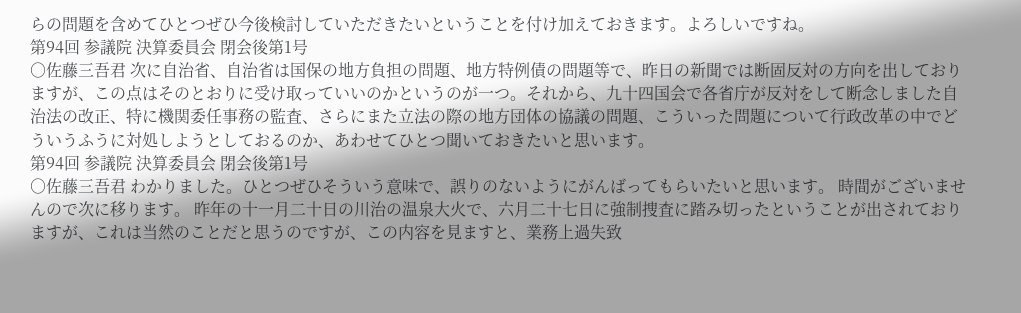らの問題を含めてひとつぜひ今後検討していただきたいということを付け加えておきます。よろしいですね。
第94回 参議院 決算委員会 閉会後第1号
○佐藤三吾君 次に自治省、自治省は国保の地方負担の問題、地方特例債の問題等で、昨日の新聞では断固反対の方向を出しておりますが、この点はそのとおりに受け取っていいのかというのが一つ。それから、九十四国会で各省庁が反対をして断念しました自治法の改正、特に機関委任事務の監査、さらにまた立法の際の地方団体の協議の問題、こういった問題について行政改革の中でどういうふうに対処しようとしておるのか、あわせてひとつ聞いておきたいと思います。
第94回 参議院 決算委員会 閉会後第1号
○佐藤三吾君 わかりました。ひとつぜひそういう意味で、誤りのないようにがんばってもらいたいと思います。 時間がございませんので次に移ります。 昨年の十一月二十日の川治の温泉大火で、六月二十七日に強制捜査に踏み切ったということが出されておりますが、これは当然のことだと思うのですが、この内容を見ますと、業務上過失致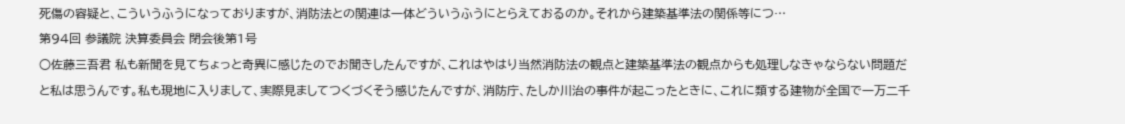死傷の容疑と、こういうふうになっておりますが、消防法との関連は一体どういうふうにとらえておるのか。それから建築基準法の関係等につ…
第94回 参議院 決算委員会 閉会後第1号
○佐藤三吾君 私も新聞を見てちょっと奇異に感じたのでお聞きしたんですが、これはやはり当然消防法の観点と建築基準法の観点からも処理しなきゃならない問題だと私は思うんです。私も現地に入りまして、実際見ましてつくづくそう感じたんですが、消防庁、たしか川治の事件が起こったときに、これに類する建物が全国で一万二千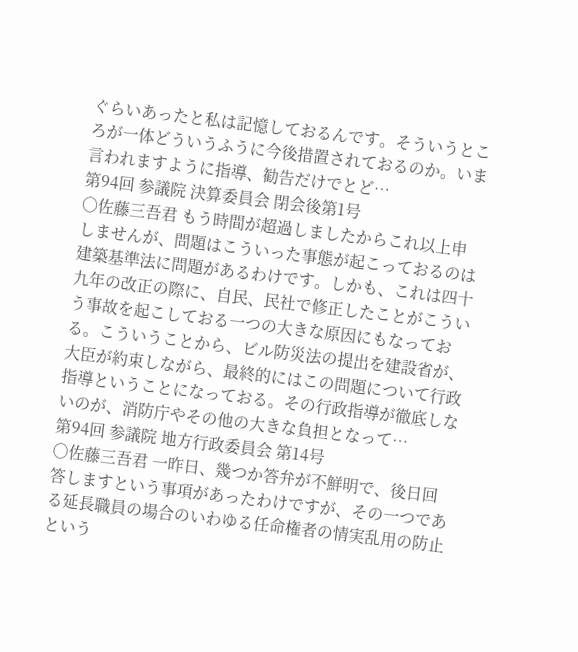ぐらいあったと私は記憶しておるんです。そういうところが一体どういうふうに今後措置されておるのか。いま言われますように指導、勧告だけでとど…
第94回 参議院 決算委員会 閉会後第1号
○佐藤三吾君 もう時間が超過しましたからこれ以上申しませんが、問題はこういった事態が起こっておるのは建築基準法に問題があるわけです。しかも、これは四十九年の改正の際に、自民、民社で修正したことがこういう事故を起こしておる一つの大きな原因にもなっておる。こういうことから、ビル防災法の提出を建設省が、大臣が約束しながら、最終的にはこの問題について行政指導ということになっておる。その行政指導が徹底しないのが、消防庁やその他の大きな負担となって…
第94回 参議院 地方行政委員会 第14号
○佐藤三吾君 一昨日、幾つか答弁が不鮮明で、後日回答しますという事項があったわけですが、その一つである延長職員の場合のいわゆる任命権者の情実乱用の防止という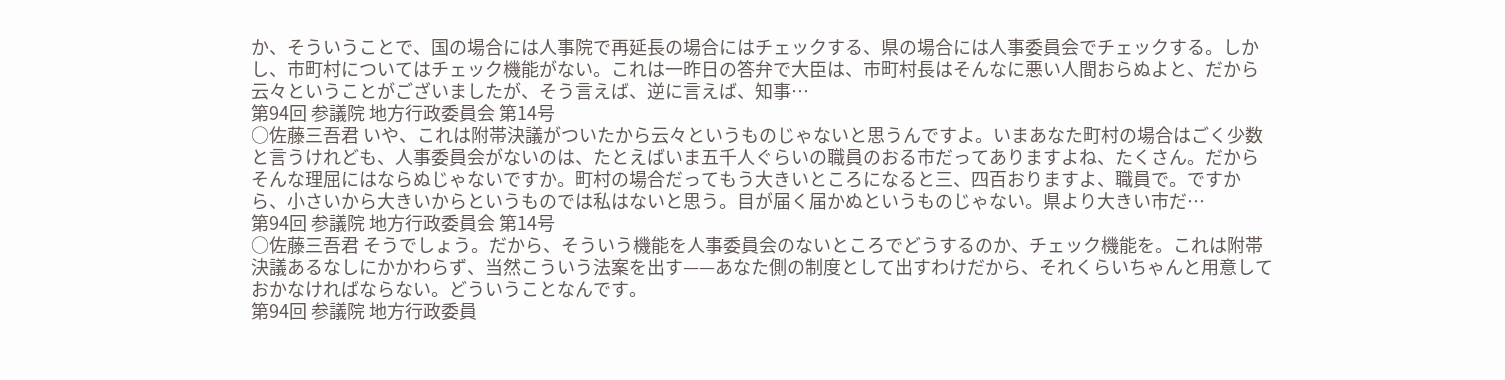か、そういうことで、国の場合には人事院で再延長の場合にはチェックする、県の場合には人事委員会でチェックする。しかし、市町村についてはチェック機能がない。これは一昨日の答弁で大臣は、市町村長はそんなに悪い人間おらぬよと、だから云々ということがございましたが、そう言えば、逆に言えば、知事…
第94回 参議院 地方行政委員会 第14号
○佐藤三吾君 いや、これは附帯決議がついたから云々というものじゃないと思うんですよ。いまあなた町村の場合はごく少数と言うけれども、人事委員会がないのは、たとえばいま五千人ぐらいの職員のおる市だってありますよね、たくさん。だからそんな理屈にはならぬじゃないですか。町村の場合だってもう大きいところになると三、四百おりますよ、職員で。ですから、小さいから大きいからというものでは私はないと思う。目が届く届かぬというものじゃない。県より大きい市だ…
第94回 参議院 地方行政委員会 第14号
○佐藤三吾君 そうでしょう。だから、そういう機能を人事委員会のないところでどうするのか、チェック機能を。これは附帯決議あるなしにかかわらず、当然こういう法案を出す——あなた側の制度として出すわけだから、それくらいちゃんと用意しておかなければならない。どういうことなんです。
第94回 参議院 地方行政委員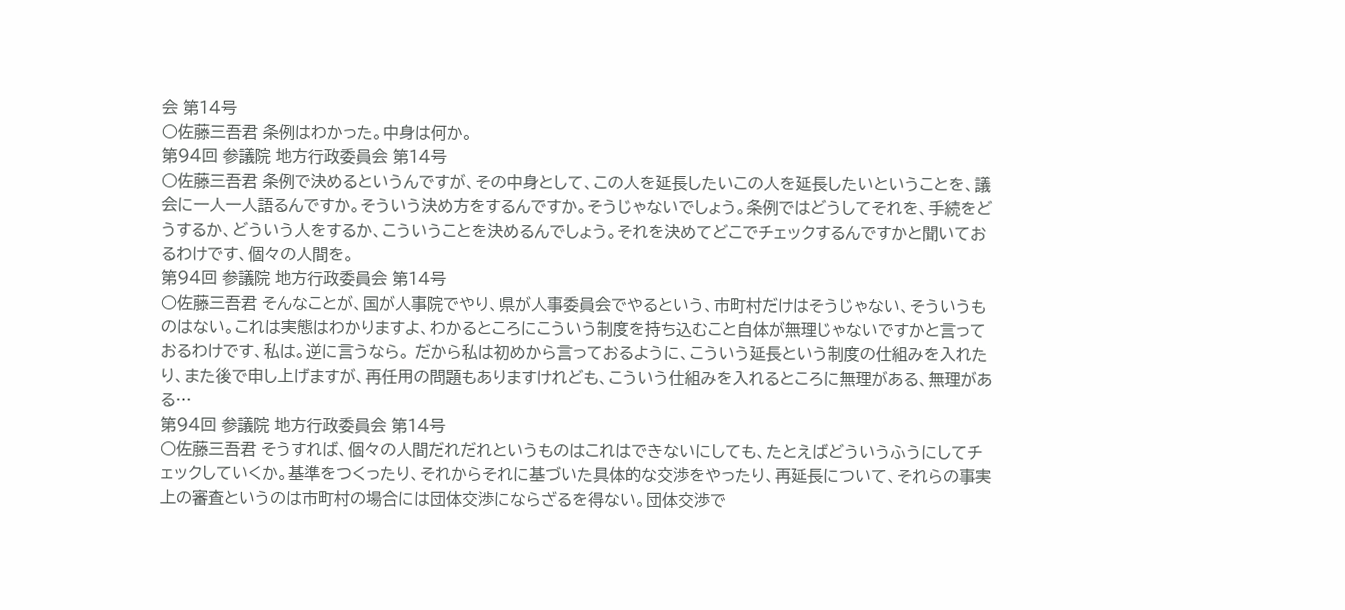会 第14号
○佐藤三吾君 条例はわかった。中身は何か。
第94回 参議院 地方行政委員会 第14号
○佐藤三吾君 条例で決めるというんですが、その中身として、この人を延長したいこの人を延長したいということを、議会に一人一人語るんですか。そういう決め方をするんですか。そうじゃないでしょう。条例ではどうしてそれを、手続をどうするか、どういう人をするか、こういうことを決めるんでしょう。それを決めてどこでチェックするんですかと聞いておるわけです、個々の人間を。
第94回 参議院 地方行政委員会 第14号
○佐藤三吾君 そんなことが、国が人事院でやり、県が人事委員会でやるという、市町村だけはそうじゃない、そういうものはない。これは実態はわかりますよ、わかるところにこういう制度を持ち込むこと自体が無理じゃないですかと言っておるわけです、私は。逆に言うなら。 だから私は初めから言っておるように、こういう延長という制度の仕組みを入れたり、また後で申し上げますが、再任用の問題もありますけれども、こういう仕組みを入れるところに無理がある、無理がある…
第94回 参議院 地方行政委員会 第14号
○佐藤三吾君 そうすれば、個々の人間だれだれというものはこれはできないにしても、たとえばどういうふうにしてチェックしていくか。基準をつくったり、それからそれに基づいた具体的な交渉をやったり、再延長について、それらの事実上の審査というのは市町村の場合には団体交渉にならざるを得ない。団体交渉で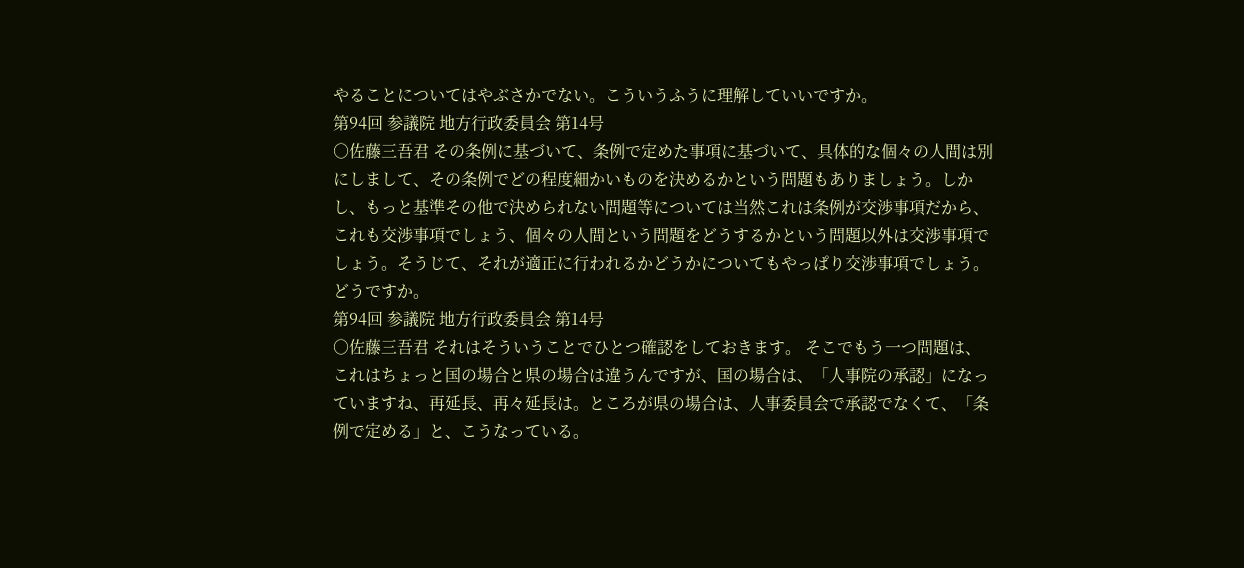やることについてはやぶさかでない。こういうふうに理解していいですか。
第94回 参議院 地方行政委員会 第14号
○佐藤三吾君 その条例に基づいて、条例で定めた事項に基づいて、具体的な個々の人間は別にしまして、その条例でどの程度細かいものを決めるかという問題もありましょう。しかし、もっと基準その他で決められない問題等については当然これは条例が交渉事項だから、これも交渉事項でしょう、個々の人間という問題をどうするかという問題以外は交渉事項でしょう。そうじて、それが適正に行われるかどうかについてもやっぱり交渉事項でしょう。どうですか。
第94回 参議院 地方行政委員会 第14号
○佐藤三吾君 それはそういうことでひとつ確認をしておきます。 そこでもう一つ問題は、これはちょっと国の場合と県の場合は違うんですが、国の場合は、「人事院の承認」になっていますね、再延長、再々延長は。ところが県の場合は、人事委員会で承認でなくて、「条例で定める」と、こうなっている。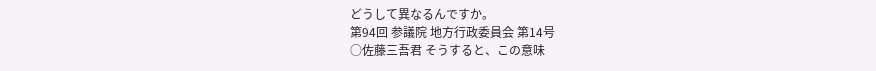どうして異なるんですか。
第94回 参議院 地方行政委員会 第14号
○佐藤三吾君 そうすると、この意味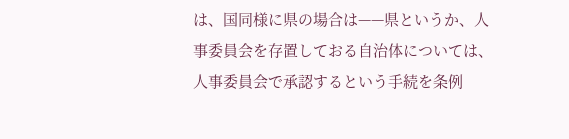は、国同様に県の場合は——県というか、人事委員会を存置しておる自治体については、人事委員会で承認するという手続を条例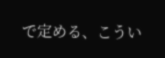で定める、こうい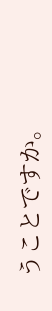うことですか。